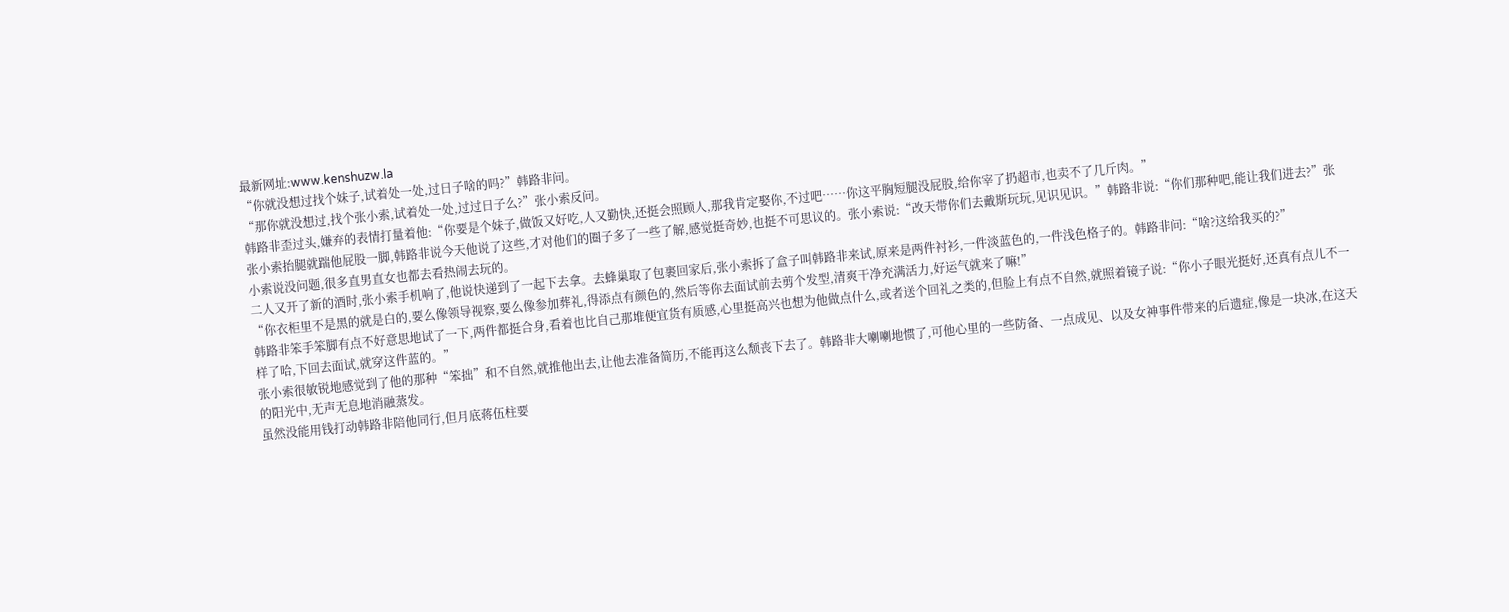最新网址:www.kenshuzw.la
“你就没想过找个妹子,试着处一处,过日子啥的吗?”韩路非问。
“那你就没想过,找个张小索,试着处一处,过过日子么?”张小索反问。
韩路非歪过头,嫌弃的表情打量着他:“你要是个妹子,做饭又好吃,人又勤快,还挺会照顾人,那我肯定娶你,不过吧……你这平胸短腿没屁股,给你宰了扔超市,也卖不了几斤肉。”
张小索抬腿就踹他屁股一脚,韩路非说今天他说了这些,才对他们的圈子多了一些了解,感觉挺奇妙,也挺不可思议的。张小索说:“改天带你们去戴斯玩玩,见识见识。”韩路非说:“你们那种吧,能让我们进去?”张小索说没问题,很多直男直女也都去看热闹去玩的。
二人又开了新的酒时,张小索手机响了,他说快递到了一起下去拿。去蜂巢取了包裹回家后,张小索拆了盒子叫韩路非来试,原来是两件衬衫,一件淡蓝色的,一件浅色格子的。韩路非问:“啥?这给我买的?”
“你衣柜里不是黑的就是白的,要么像领导视察,要么像参加葬礼,得添点有颜色的,然后等你去面试前去剪个发型,清爽干净充满活力,好运气就来了嘛!”
韩路非笨手笨脚有点不好意思地试了一下,两件都挺合身,看着也比自己那堆便宜货有质感,心里挺高兴也想为他做点什么,或者送个回礼之类的,但脸上有点不自然,就照着镜子说:“你小子眼光挺好,还真有点儿不一样了哈,下回去面试,就穿这件蓝的。”
张小索很敏锐地感觉到了他的那种“笨拙”和不自然,就推他出去,让他去准备简历,不能再这么颓丧下去了。韩路非大喇喇地惯了,可他心里的一些防备、一点成见、以及女神事件带来的后遗症,像是一块冰,在这天的阳光中,无声无息地消融蒸发。
虽然没能用钱打动韩路非陪他同行,但月底蒋伍柱要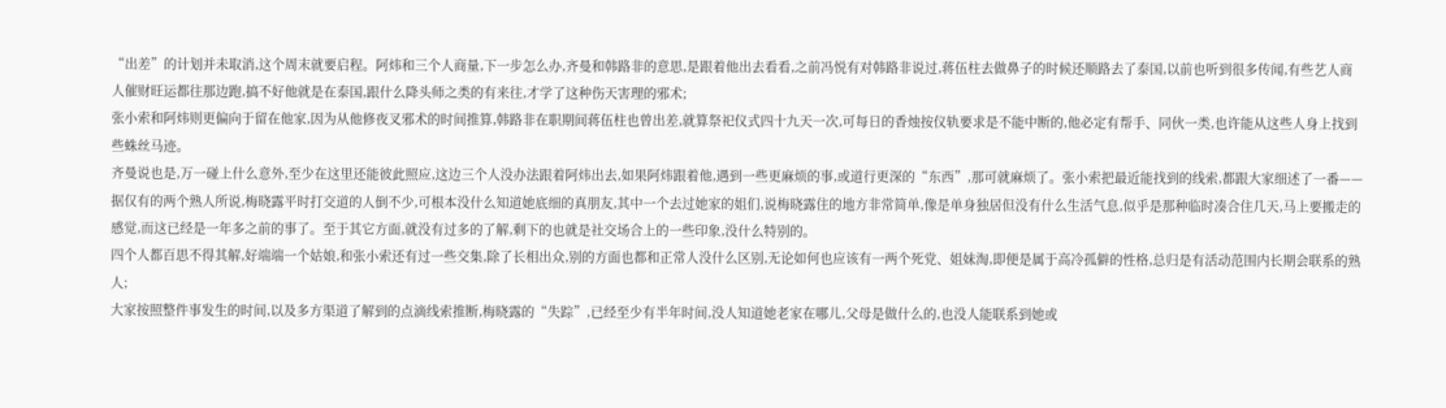“出差”的计划并未取消,这个周末就要启程。阿炜和三个人商量,下一步怎么办,齐曼和韩路非的意思,是跟着他出去看看,之前冯悦有对韩路非说过,蒋伍柱去做鼻子的时候还顺路去了泰国,以前也听到很多传闻,有些艺人商人催财旺运都往那边跑,搞不好他就是在泰国,跟什么降头师之类的有来往,才学了这种伤天害理的邪术;
张小索和阿炜则更偏向于留在他家,因为从他修夜叉邪术的时间推算,韩路非在职期间蒋伍柱也曾出差,就算祭祀仪式四十九天一次,可每日的香烛按仪轨要求是不能中断的,他必定有帮手、同伙一类,也许能从这些人身上找到些蛛丝马迹。
齐曼说也是,万一碰上什么意外,至少在这里还能彼此照应,这边三个人没办法跟着阿炜出去,如果阿炜跟着他,遇到一些更麻烦的事,或道行更深的“东西”,那可就麻烦了。张小索把最近能找到的线索,都跟大家细述了一番——
据仅有的两个熟人所说,梅晓露平时打交道的人倒不少,可根本没什么知道她底细的真朋友,其中一个去过她家的姐们,说梅晓露住的地方非常简单,像是单身独居但没有什么生活气息,似乎是那种临时凑合住几天,马上要搬走的感觉,而这已经是一年多之前的事了。至于其它方面,就没有过多的了解,剩下的也就是社交场合上的一些印象,没什么特别的。
四个人都百思不得其解,好端端一个姑娘,和张小索还有过一些交集,除了长相出众,别的方面也都和正常人没什么区别,无论如何也应该有一两个死党、姐妹淘,即便是属于高冷孤僻的性格,总归是有活动范围内长期会联系的熟人;
大家按照整件事发生的时间,以及多方渠道了解到的点滴线索推断,梅晓露的“失踪”,已经至少有半年时间,没人知道她老家在哪儿,父母是做什么的,也没人能联系到她或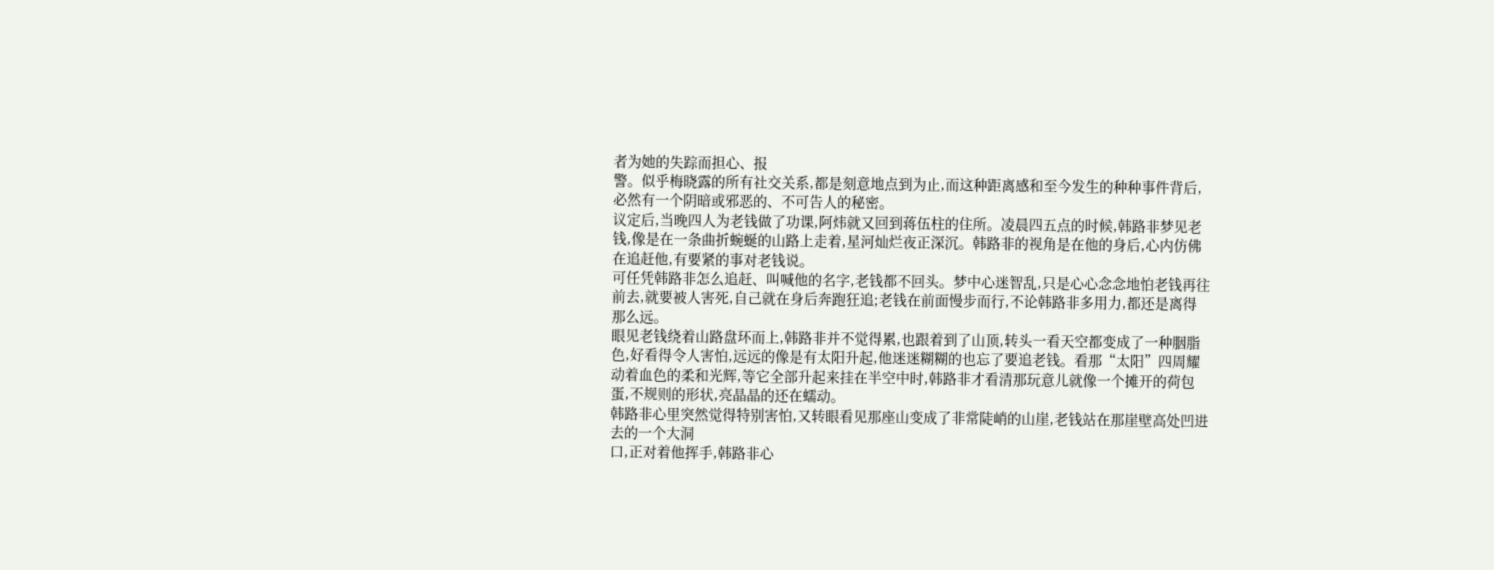者为她的失踪而担心、报
警。似乎梅晓露的所有社交关系,都是刻意地点到为止,而这种距离感和至今发生的种种事件背后,必然有一个阴暗或邪恶的、不可告人的秘密。
议定后,当晚四人为老钱做了功课,阿炜就又回到蒋伍柱的住所。凌晨四五点的时候,韩路非梦见老钱,像是在一条曲折蜿蜒的山路上走着,星河灿烂夜正深沉。韩路非的视角是在他的身后,心内仿佛在追赶他,有要紧的事对老钱说。
可任凭韩路非怎么追赶、叫喊他的名字,老钱都不回头。梦中心迷智乱,只是心心念念地怕老钱再往前去,就要被人害死,自己就在身后奔跑狂追;老钱在前面慢步而行,不论韩路非多用力,都还是离得那么远。
眼见老钱绕着山路盘环而上,韩路非并不觉得累,也跟着到了山顶,转头一看天空都变成了一种胭脂色,好看得令人害怕,远远的像是有太阳升起,他迷迷糊糊的也忘了要追老钱。看那“太阳”四周耀动着血色的柔和光辉,等它全部升起来挂在半空中时,韩路非才看清那玩意儿就像一个摊开的荷包蛋,不规则的形状,亮晶晶的还在蠕动。
韩路非心里突然觉得特别害怕,又转眼看见那座山变成了非常陡峭的山崖,老钱站在那崖壁高处凹进去的一个大洞
口,正对着他挥手,韩路非心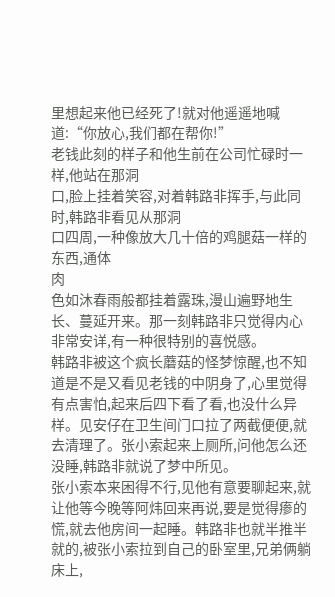里想起来他已经死了!就对他遥遥地喊道:“你放心,我们都在帮你!”
老钱此刻的样子和他生前在公司忙碌时一样,他站在那洞
口,脸上挂着笑容,对着韩路非挥手,与此同时,韩路非看见从那洞
口四周,一种像放大几十倍的鸡腿菇一样的东西,通体
肉
色如沐春雨般都挂着露珠,漫山遍野地生长、蔓延开来。那一刻韩路非只觉得内心非常安详,有一种很特别的喜悦感。
韩路非被这个疯长蘑菇的怪梦惊醒,也不知道是不是又看见老钱的中阴身了,心里觉得有点害怕,起来后四下看了看,也没什么异样。见安仔在卫生间门口拉了两截便便,就去清理了。张小索起来上厕所,问他怎么还没睡,韩路非就说了梦中所见。
张小索本来困得不行,见他有意要聊起来,就让他等今晚等阿炜回来再说,要是觉得瘆的慌,就去他房间一起睡。韩路非也就半推半就的,被张小索拉到自己的卧室里,兄弟俩躺床上,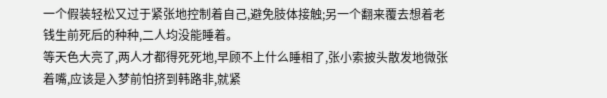一个假装轻松又过于紧张地控制着自己,避免肢体接触;另一个翻来覆去想着老钱生前死后的种种,二人均没能睡着。
等天色大亮了,两人才都得死死地,早顾不上什么睡相了,张小索披头散发地微张着嘴,应该是入梦前怕挤到韩路非,就紧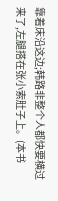靠着床沿这边;韩路非整个人都快要横过来了,左腿搭在张小索肚子上。(本书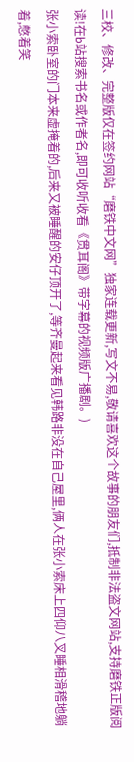三校、修改、完整版仅在签约网站“磨铁中文网”独家连载更新,写文不易,敬请喜欢这个故事的朋友们,抵制非法盗文网站,支持磨铁正版阅读!在b站搜索书名或作者名,即可收听收看《贯耳阁》带字幕的视频版广播剧。)
张小索卧室的门本来虚掩着的,后来又被睡醒的安仔顶开了,等齐曼起来看见韩路非没在自己屋里,俩人在张小索床上四仰八叉睡相滑稽地躺着,憋着笑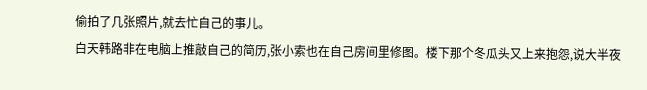偷拍了几张照片,就去忙自己的事儿。
白天韩路非在电脑上推敲自己的简历,张小索也在自己房间里修图。楼下那个冬瓜头又上来抱怨,说大半夜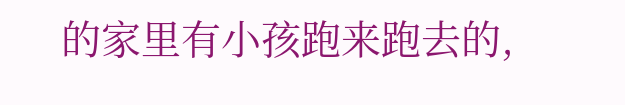的家里有小孩跑来跑去的,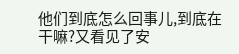他们到底怎么回事儿,到底在干嘛?又看见了安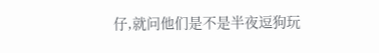仔,就问他们是不是半夜逗狗玩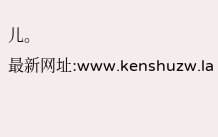儿。
最新网址:www.kenshuzw.la